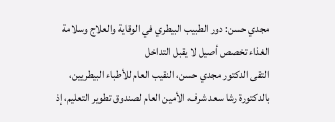مجدي حسن: دور الطبيب البيطري في الوقاية والعلاج وسلامة الغذاء تخصص أصيل لا يقبل التداخل
التقى الدكتور مجدي حسن، النقيب العام للأطباء البيطريين، بالدكتورة رشا سعد شرف، الأمين العام لصندوق تطوير التعليم، إذ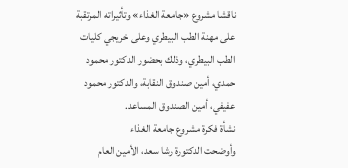ناقشا مشروع «جامعة الغذاء» وتأثيراته المرتقبة على مهنة الطب البيطري وعلى خريجي كليات الطب البيطري، وذلك بحضور الدكتور محمود حمدي، أمين صندوق النقابة، والدكتور محمود عفيفي، أمين الصندوق المساعد.
نشأة فكرة مشروع جامعة الغذاء
وأوضحت الدكتورة رشا سعد، الأمين العام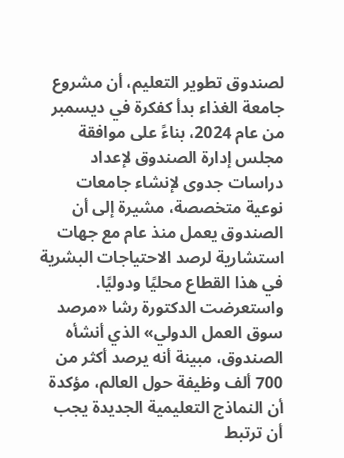لصندوق تطوير التعليم، أن مشروع جامعة الغذاء بدأ كفكرة في ديسمبر من عام 2024، بناءً على موافقة مجلس إدارة الصندوق لإعداد دراسات جدوى لإنشاء جامعات نوعية متخصصة، مشيرة إلى أن الصندوق يعمل منذ عام مع جهات استشارية لرصد الاحتياجات البشرية في هذا القطاع محليًا ودوليًا.
واستعرضت الدكتورة رشا «مرصد سوق العمل الدولي» الذي أنشأه الصندوق، مبينة أنه يرصد أكثر من 700 ألف وظيفة حول العالم، مؤكدة أن النماذج التعليمية الجديدة يجب أن ترتبط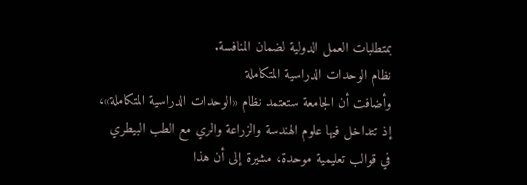بمتطلبات العمل الدولية لضمان المنافسة.
نظام الوحدات الدراسية المتكاملة
وأضافت أن الجامعة ستعتمد نظام «الوحدات الدراسية المتكاملة»، إذ تتداخل فيها علوم الهندسة والزراعة والري مع الطب البيطري في قوالب تعليمية موحدة، مشيرة إلى أن هذا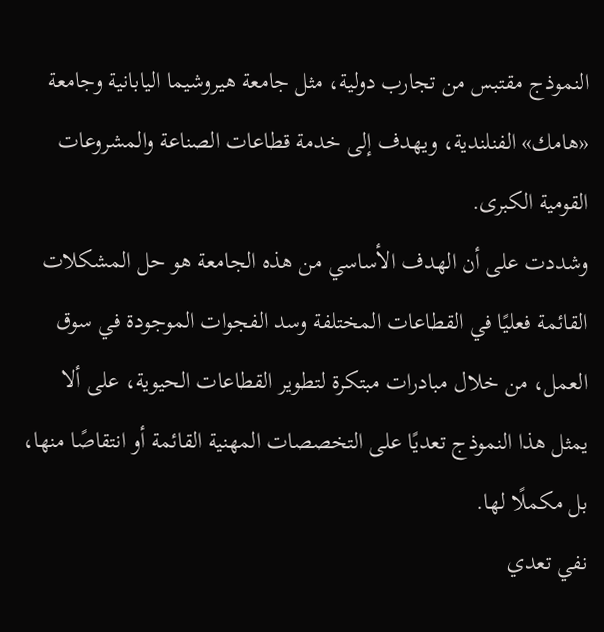النموذج مقتبس من تجارب دولية، مثل جامعة هيروشيما اليابانية وجامعة «هامك» الفنلندية، ويهدف إلى خدمة قطاعات الصناعة والمشروعات القومية الكبرى.
وشددت على أن الهدف الأساسي من هذه الجامعة هو حل المشكلات القائمة فعليًا في القطاعات المختلفة وسد الفجوات الموجودة في سوق العمل، من خلال مبادرات مبتكرة لتطوير القطاعات الحيوية، على ألا يمثل هذا النموذج تعديًا على التخصصات المهنية القائمة أو انتقاصًا منها، بل مكملًا لها.
نفي تعدي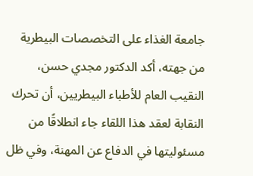جامعة الغذاء على التخصصات البيطرية
من جهته، أكد الدكتور مجدي حسن، النقيب العام للأطباء البيطريين، أن تحرك النقابة لعقد هذا اللقاء جاء انطلاقًا من مسئوليتها في الدفاع عن المهنة، وفي ظل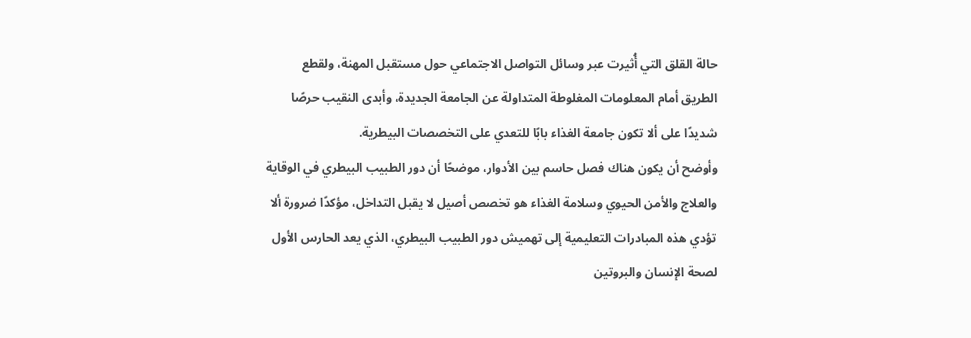حالة القلق التي أُثيرت عبر وسائل التواصل الاجتماعي حول مستقبل المهنة، ولقطع الطريق أمام المعلومات المغلوطة المتداولة عن الجامعة الجديدة، وأبدى النقيب حرصًا شديدًا على ألا تكون جامعة الغذاء بابًا للتعدي على التخصصات البيطرية.
وأوضح أن يكون هناك فصل حاسم بين الأدوار، موضحًا أن دور الطبيب البيطري في الوقاية والعلاج والأمن الحيوي وسلامة الغذاء هو تخصص أصيل لا يقبل التداخل، مؤكدًا ضرورة ألا تؤدي هذه المبادرات التعليمية إلى تهميش دور الطبيب البيطري، الذي يعد الحارس الأول لصحة الإنسان والبروتين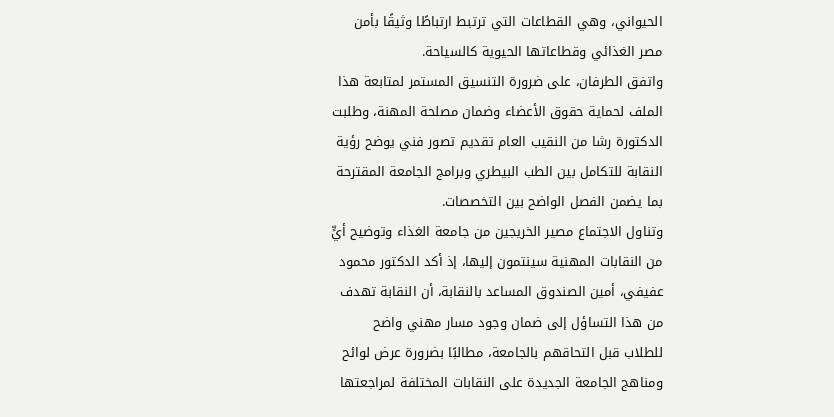الحيواني، وهي القطاعات التي ترتبط ارتباطًا وثيقًا بأمن مصر الغذائي وقطاعاتها الحيوية كالسياحة.
واتفق الطرفان، على ضرورة التنسيق المستمر لمتابعة هذا الملف لحماية حقوق الأعضاء وضمان مصلحة المهنة، وطلبت الدكتورة رشا من النقيب العام تقديم تصور فني يوضح رؤية النقابة للتكامل بين الطب البيطري وبرامج الجامعة المقترحة بما يضمن الفصل الواضح بين التخصصات.
وتناول الاجتماع مصير الخريجين من جامعة الغذاء وتوضيح أيٍّ من النقابات المهنية سينتمون إليها، إذ أكد الدكتور محمود عفيفي، أمين الصندوق المساعد بالنقابة، أن النقابة تهدف من هذا التساؤل إلى ضمان وجود مسار مهني واضح للطلاب قبل التحاقهم بالجامعة، مطالبًا بضرورة عرض لوائح ومناهج الجامعة الجديدة على النقابات المختلفة لمراجعتها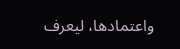واعتمادها، ليعرف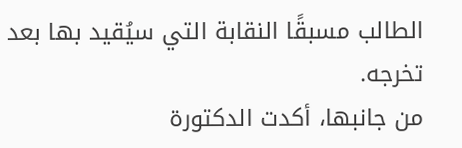الطالب مسبقًا النقابة التي سيُقيد بها بعد تخرجه.
من جانبها، أكدت الدكتورة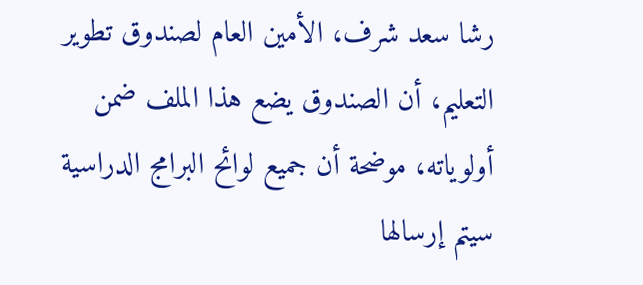رشا سعد شرف، الأمين العام لصندوق تطوير التعليم، أن الصندوق يضع هذا الملف ضمن أولوياته، موضحة أن جميع لوائح البرامج الدراسية سيتم إرسالها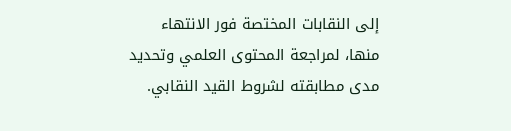إلى النقابات المختصة فور الانتهاء منها، لمراجعة المحتوى العلمي وتحديد مدى مطابقته لشروط القيد النقابي.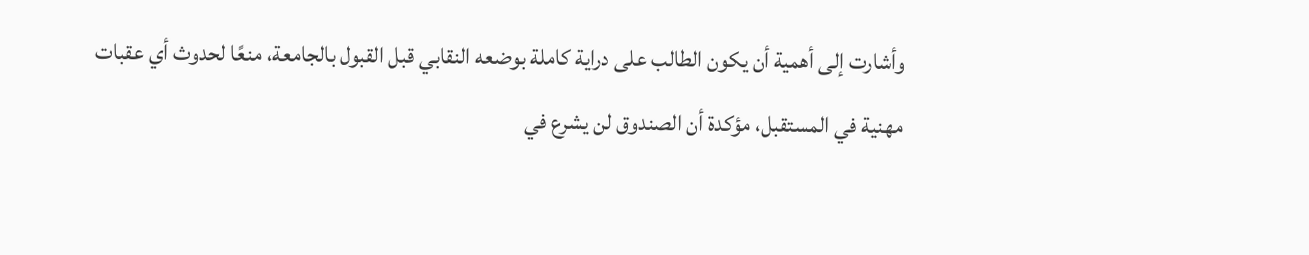وأشارت إلى أهمية أن يكون الطالب على دراية كاملة بوضعه النقابي قبل القبول بالجامعة، منعًا لحدوث أي عقبات مهنية في المستقبل، مؤكدة أن الصندوق لن يشرع في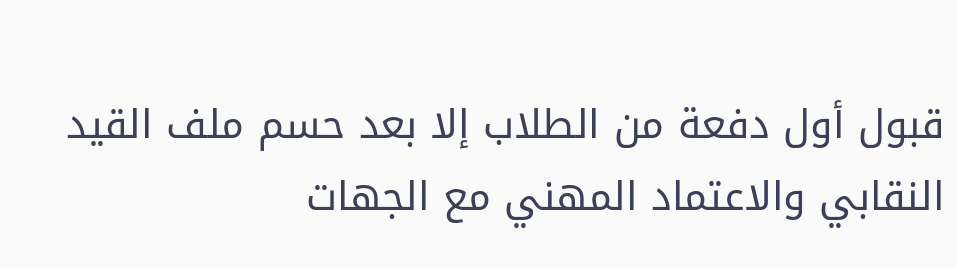قبول أول دفعة من الطلاب إلا بعد حسم ملف القيد النقابي والاعتماد المهني مع الجهات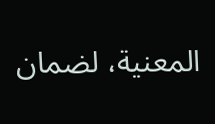المعنية، لضمان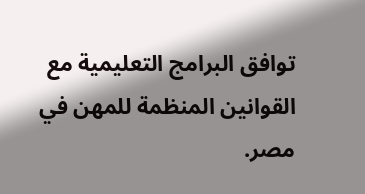توافق البرامج التعليمية مع القوانين المنظمة للمهن في مصر.